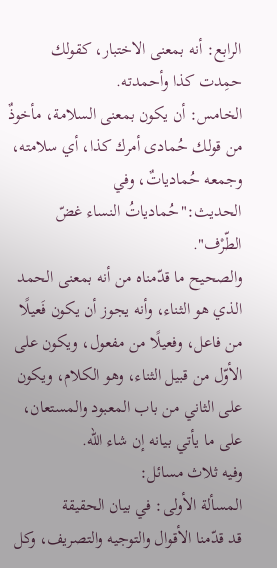الرابع: أنه بمعنى الاختبار، كقولك حمِدت كذا وأحمدته.
الخامس: أن يكون بمعنى السلامة، مأخوذٌ من قولك حُمادى أمرك كذا، أي سلامته، وجمعه حُمادياتٌ، وفي الحديث:"حُمادياتُ النساء غضّ الطّرْف".
والصحيح ما قدّمناه من أنه بمعنى الحمد الذي هو الثناء، وأنه يجوز أن يكون فَعيلًا من فاعل، وفعيلًا من مفعول، ويكون على الأوّل من قبيل الثناء، وهو الكلام، ويكون على الثاني من باب المعبود والمستعان، على ما يأتي بيانه إن شاء الله.
وفيه ثلاث مسائل:
المسألة الأولى: في بيان الحقيقة
قد قدّمنا الأقوال والتوجيه والتصريف، وكل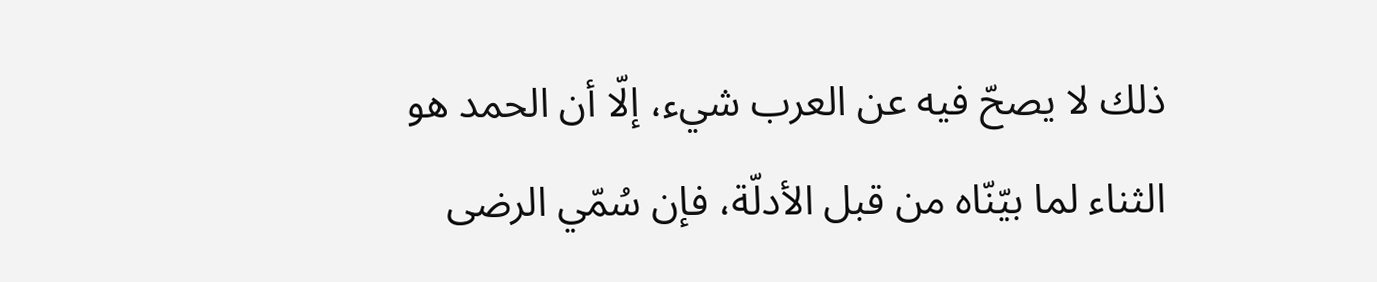ذلك لا يصحّ فيه عن العرب شيء، إلّا أن الحمد هو الثناء لما بيّنّاه من قبل الأدلّة، فإن سُمّي الرضى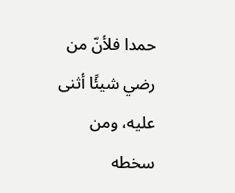حمدا فلأنّ من رضي شيئًا أثنى عليه، ومن سخطه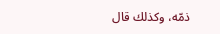ذمّه، وكذلك قال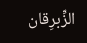الزِّبرِقان